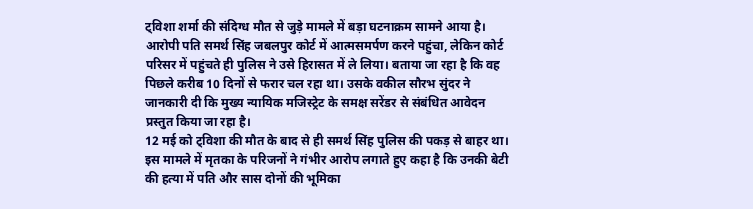ट्विशा शर्मा की संदिग्ध मौत से जुड़े मामले में बड़ा घटनाक्रम सामने आया है। आरोपी पति समर्थ सिंह जबलपुर कोर्ट में आत्मसमर्पण करने पहुंचा, लेकिन कोर्ट परिसर में पहुंचते ही पुलिस ने उसे हिरासत में ले लिया। बताया जा रहा है कि वह पिछले करीब 10 दिनों से फरार चल रहा था। उसके वकील सौरभ सुंदर ने जानकारी दी कि मुख्य न्यायिक मजिस्ट्रेट के समक्ष सरेंडर से संबंधित आवेदन प्रस्तुत किया जा रहा है।
12 मई को ट्विशा की मौत के बाद से ही समर्थ सिंह पुलिस की पकड़ से बाहर था। इस मामले में मृतका के परिजनों ने गंभीर आरोप लगाते हुए कहा है कि उनकी बेटी की हत्या में पति और सास दोनों की भूमिका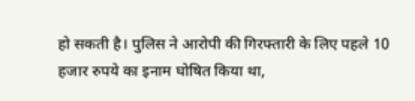हो सकती है। पुलिस ने आरोपी की गिरफ्तारी के लिए पहले 10 हजार रुपये का इनाम घोषित किया था,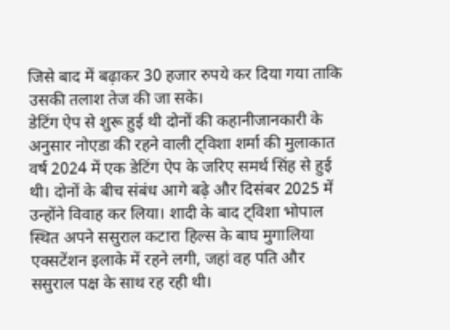जिसे बाद में बढ़ाकर 30 हजार रुपये कर दिया गया ताकि उसकी तलाश तेज की जा सके।
डेटिंग ऐप से शुरू हुई थी दोनों की कहानीजानकारी के अनुसार नोएडा की रहने वाली ट्विशा शर्मा की मुलाकात वर्ष 2024 में एक डेटिंग ऐप के जरिए समर्थ सिंह से हुई थी। दोनों के बीच संबंध आगे बढ़े और दिसंबर 2025 में उन्होंने विवाह कर लिया। शादी के बाद ट्विशा भोपाल स्थित अपने ससुराल कटारा हिल्स के बाघ मुगालिया एक्सटेंशन इलाके में रहने लगी, जहां वह पति और ससुराल पक्ष के साथ रह रही थी।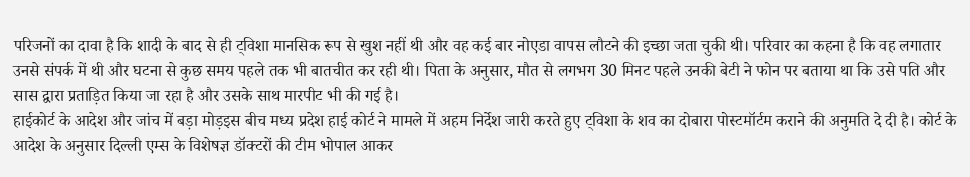परिजनों का दावा है कि शादी के बाद से ही ट्विशा मानसिक रूप से खुश नहीं थी और वह कई बार नोएडा वापस लौटने की इच्छा जता चुकी थी। परिवार का कहना है कि वह लगातार उनसे संपर्क में थी और घटना से कुछ समय पहले तक भी बातचीत कर रही थी। पिता के अनुसार, मौत से लगभग 30 मिनट पहले उनकी बेटी ने फोन पर बताया था कि उसे पति और सास द्वारा प्रताड़ित किया जा रहा है और उसके साथ मारपीट भी की गई है।
हाईकोर्ट के आदेश और जांच में बड़ा मोड़इस बीच मध्य प्रदेश हाई कोर्ट ने मामले में अहम निर्देश जारी करते हुए ट्विशा के शव का दोबारा पोस्टमॉर्टम कराने की अनुमति दे दी है। कोर्ट के आदेश के अनुसार दिल्ली एम्स के विशेषज्ञ डॉक्टरों की टीम भोपाल आकर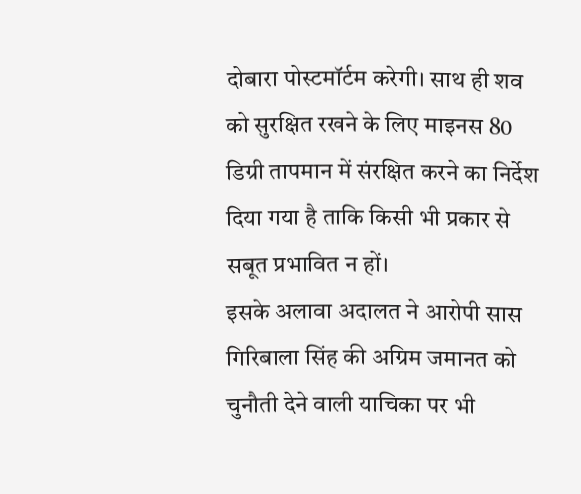दोबारा पोस्टमॉर्टम करेगी। साथ ही शव को सुरक्षित रखने के लिए माइनस 80 डिग्री तापमान में संरक्षित करने का निर्देश दिया गया है ताकि किसी भी प्रकार से सबूत प्रभावित न हों।
इसके अलावा अदालत ने आरोपी सास गिरिबाला सिंह की अग्रिम जमानत को चुनौती देने वाली याचिका पर भी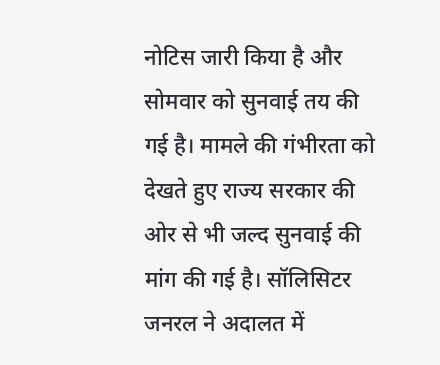नोटिस जारी किया है और सोमवार को सुनवाई तय की गई है। मामले की गंभीरता को देखते हुए राज्य सरकार की ओर से भी जल्द सुनवाई की मांग की गई है। सॉलिसिटर जनरल ने अदालत में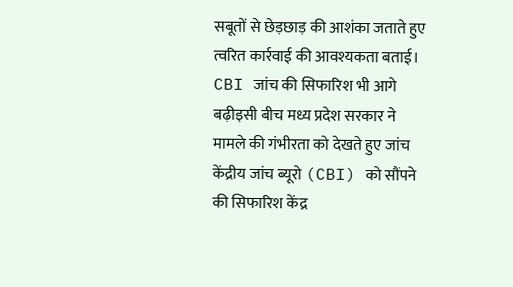सबूतों से छेड़छाड़ की आशंका जताते हुए त्वरित कार्रवाई की आवश्यकता बताई।
CBI जांच की सिफारिश भी आगे बढ़ीइसी बीच मध्य प्रदेश सरकार ने मामले की गंभीरता को देखते हुए जांच केंद्रीय जांच ब्यूरो (CBI) को सौंपने की सिफारिश केंद्र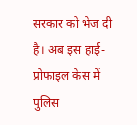सरकार को भेज दी है। अब इस हाई-प्रोफाइल केस में पुलिस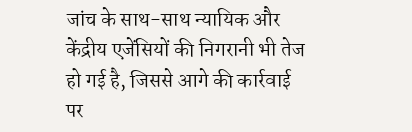जांच के साथ-साथ न्यायिक और केंद्रीय एजेंसियों की निगरानी भी तेज हो गई है, जिससे आगे की कार्रवाई पर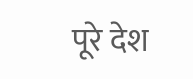पूरे देश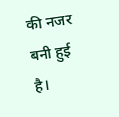की नजर बनी हुई है।